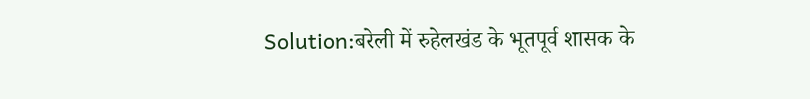Solution:बरेली में रुहेलखंड के भूतपूर्व शासक के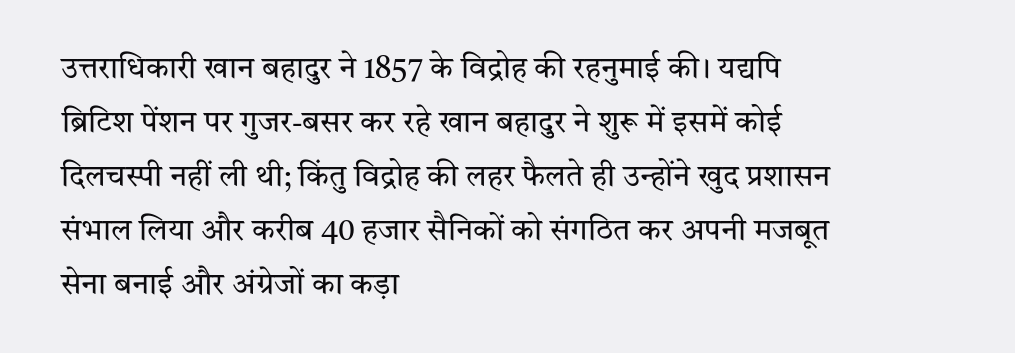उत्तराधिकारी खान बहादुर ने 1857 के विद्रोह की रहनुमाई की। यद्यपि ब्रिटिश पेंशन पर गुजर-बसर कर रहे खान बहादुर ने शुरू में इसमें कोई दिलचस्पी नहीं ली थी; किंतु विद्रोह की लहर फैलते ही उन्होंने खुद प्रशासन संभाल लिया और करीब 40 हजार सैनिकों को संगठित कर अपनी मजबूत सेना बनाई और अंग्रेजों का कड़ा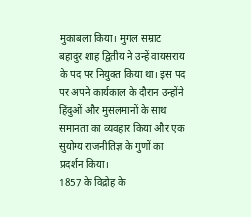मुकाबला किया। मुगल सम्राट बहादुर शाह द्वितीय ने उन्हें वायसराय के पद पर नियुक्त किया था। इस पद पर अपने कार्यकाल के दौरान उन्होंने हिंदुओं और मुसलमानों के साथ समानता का व्यवहार किया और एक सुयोग्य राजनीतिज्ञ के गुणों का प्रदर्शन किया।
1857 के विद्रोह के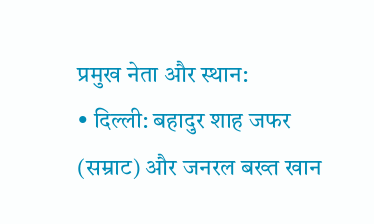प्रमुख नेता और स्थान:
• दिल्ली: बहादुर शाह जफर (सम्राट) और जनरल बख्त खान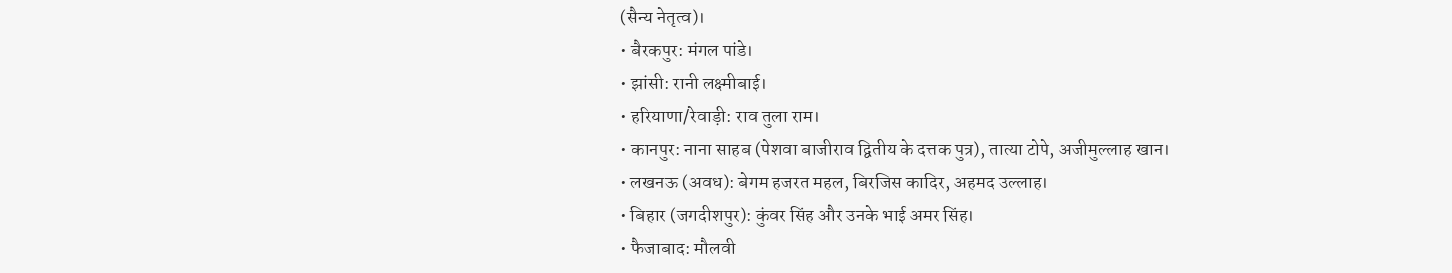(सैन्य नेतृत्व)।
• बैरकपुर: मंगल पांडे।
• झांसी: रानी लक्ष्मीबाई।
• हरियाणा/रेवाड़ी: राव तुला राम।
• कानपुर: नाना साहब (पेशवा बाजीराव द्वितीय के दत्तक पुत्र), तात्या टोपे, अजीमुल्लाह खान।
• लखनऊ (अवध): बेगम हजरत महल, बिरजिस कादिर, अहमद उल्लाह।
• बिहार (जगदीशपुर): कुंवर सिंह और उनके भाई अमर सिंह।
• फैजाबाद: मौलवी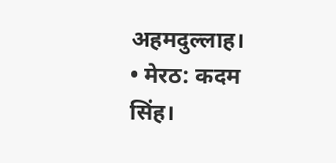अहमदुल्लाह।
• मेरठ: कदम सिंह।